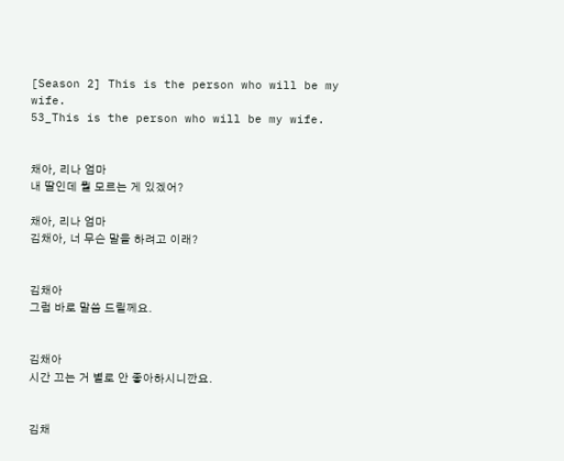[Season 2] This is the person who will be my wife.
53_This is the person who will be my wife.


채아, 리나 엄마
내 딸인데 뭘 모르는 게 있겠어?

채아, 리나 엄마
김채아, 너 무슨 말을 하려고 이래?


김채아
그럼 바로 말씀 드릴께요.


김채아
시간 끄는 거 별로 안 좋아하시니깐요.


김채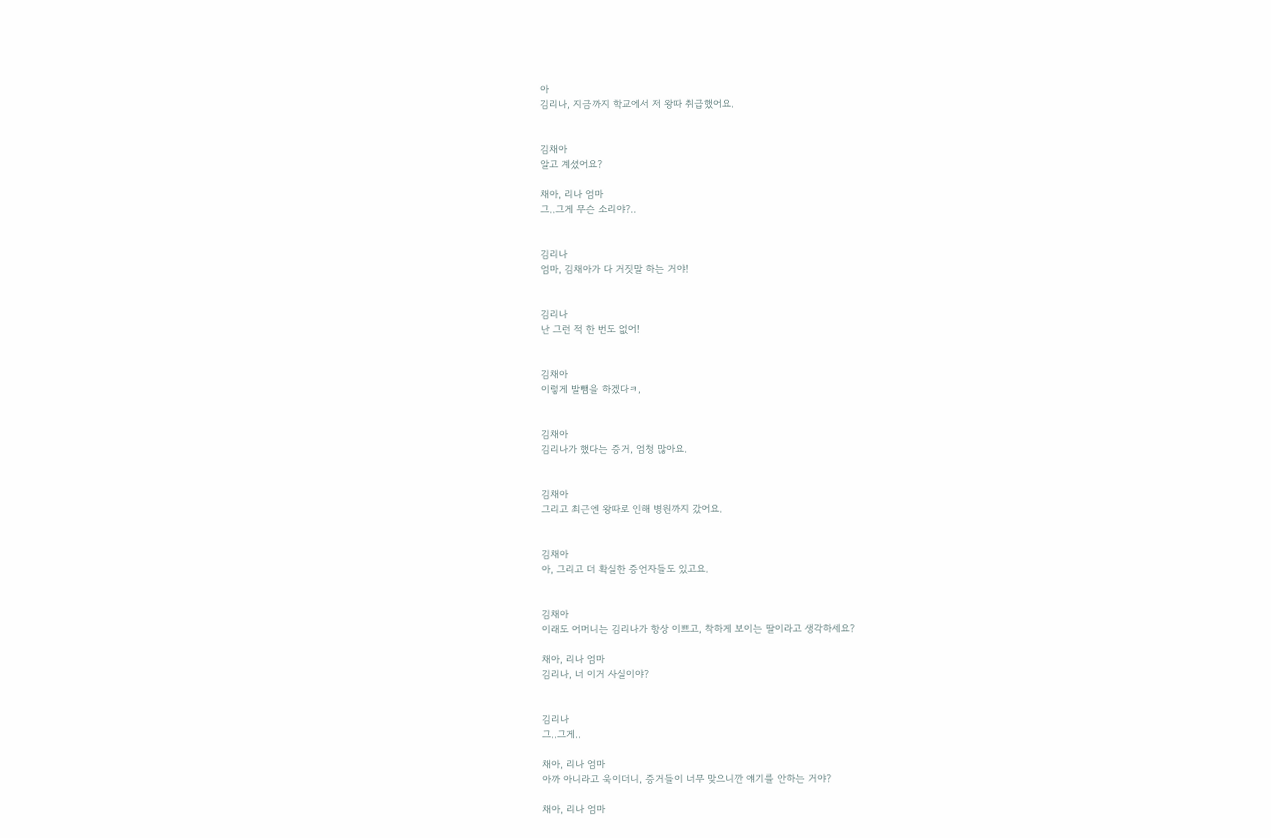아
김리나, 지금까지 학교에서 저 왕따 취급했어요.


김채아
알고 계셨어요?

채아, 리나 엄마
그..그게 무슨 소리야?..


김리나
엄마, 김채아가 다 거짓말 하는 거야!


김리나
난 그런 적 한 번도 없어!


김채아
이렇게 발뺌을 하겠다ㅋ,


김채아
김리나가 했다는 증거, 엄청 많아요.


김채아
그리고 최근엔 왕따로 인해 병원까지 갔어요.


김채아
아, 그리고 더 확실한 증언자들도 있고요.


김채아
이래도 어머니는 김리나가 항상 이쁘고, 착하게 보이는 딸이라고 생각하세요?

채아, 리나 엄마
김리나, 너 이거 사실이야?


김리나
그..그게..

채아, 리나 엄마
아까 아니라고 욱이더니, 증거들이 너무 맞으니깐 얘기를 안하는 거야?

채아, 리나 엄마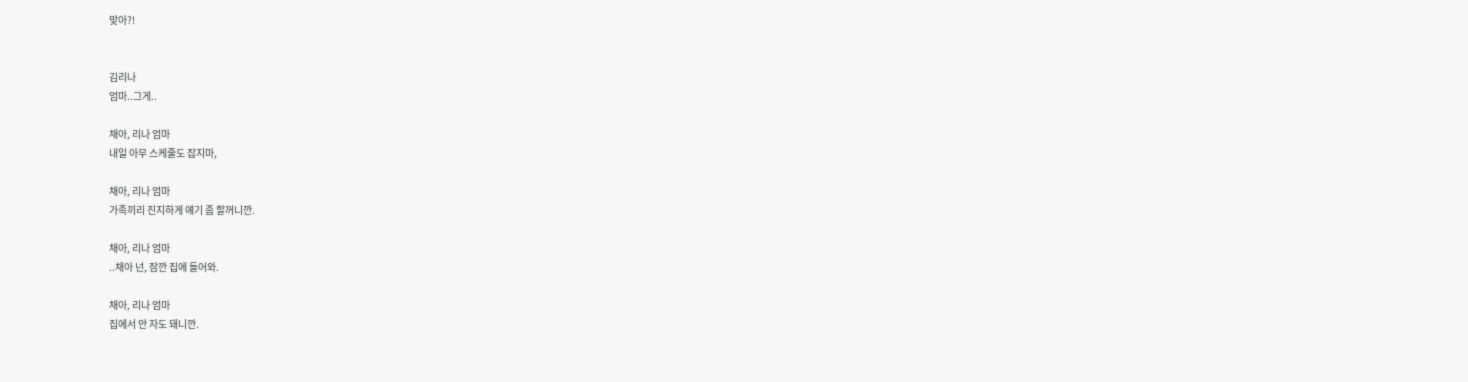맞아?!


김리나
엄마..그게..

채아, 리나 엄마
내일 아무 스케줄도 잡지마,

채아, 리나 엄마
가족끼리 진지하게 얘기 좀 할꺼니깐.

채아, 리나 엄마
..채아 넌, 잠깐 집에 들어와.

채아, 리나 엄마
집에서 안 자도 돼니깐.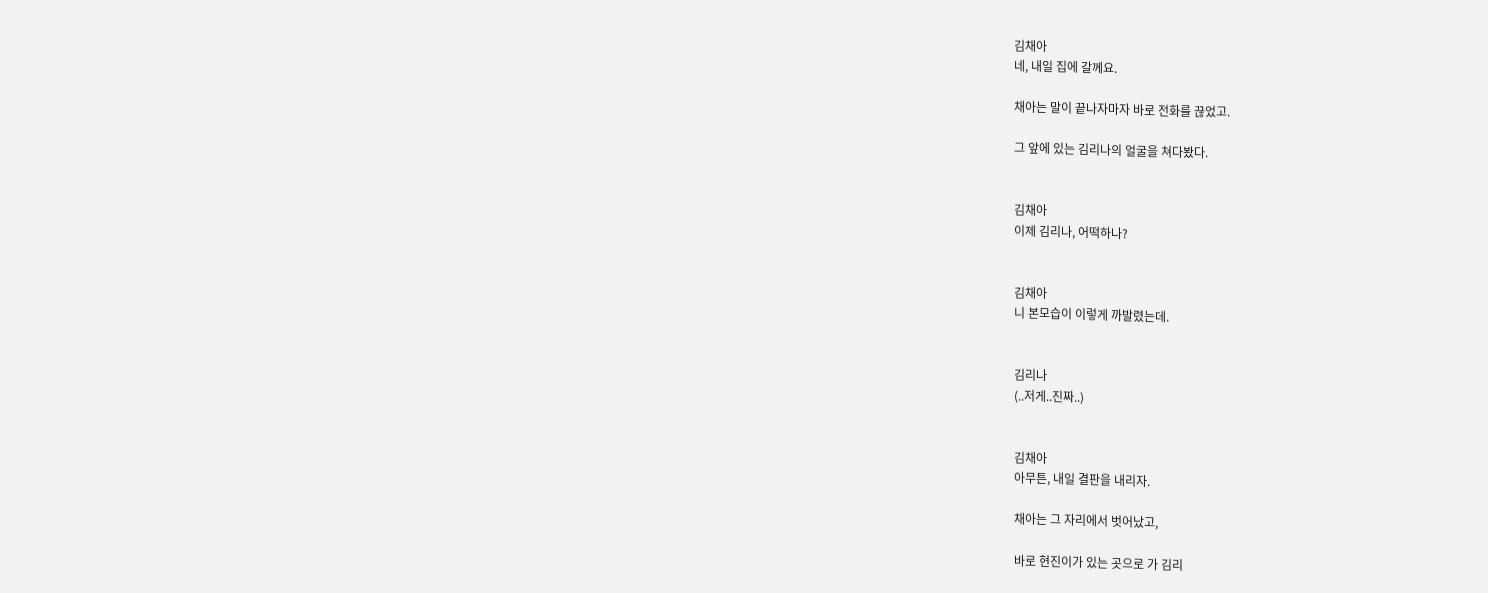김채아
네, 내일 집에 갈께요.

채아는 말이 끝나자마자 바로 전화를 끊었고.

그 앞에 있는 김리나의 얼굴을 쳐다봤다.


김채아
이제 김리나, 어떡하나?


김채아
니 본모습이 이렇게 까발렸는데.


김리나
(..저게..진짜..)


김채아
아무튼, 내일 결판을 내리자.

채아는 그 자리에서 벗어났고,

바로 현진이가 있는 곳으로 가 김리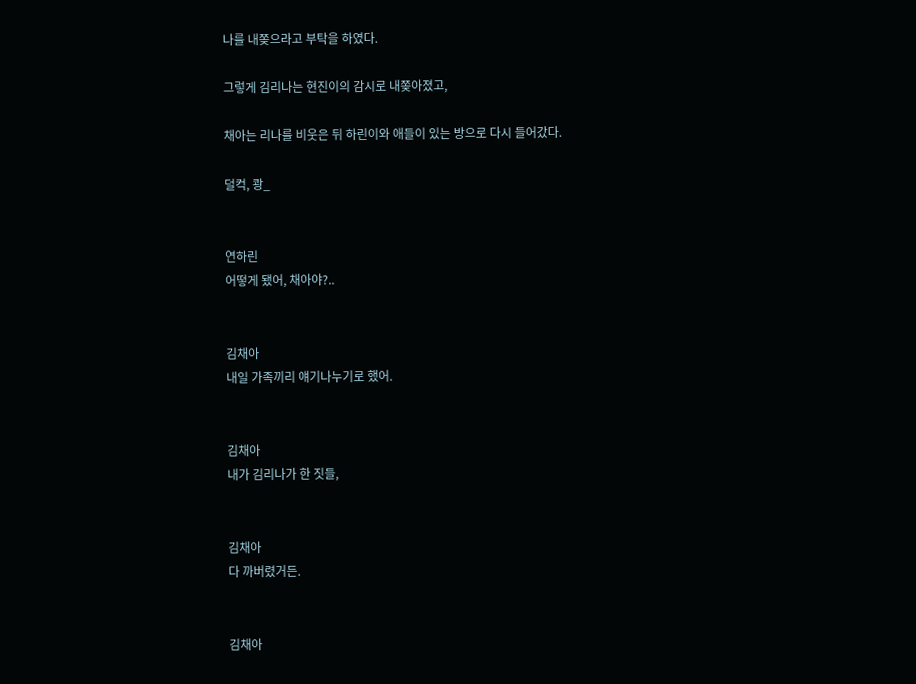나를 내쫒으라고 부탁을 하였다.

그렇게 김리나는 현진이의 감시로 내쫒아졌고,

채아는 리나를 비웃은 뒤 하린이와 애들이 있는 방으로 다시 들어갔다.

덜컥, 쾅_


연하린
어떻게 됐어, 채아야?..


김채아
내일 가족끼리 얘기나누기로 했어.


김채아
내가 김리나가 한 짓들,


김채아
다 까버렸거든.


김채아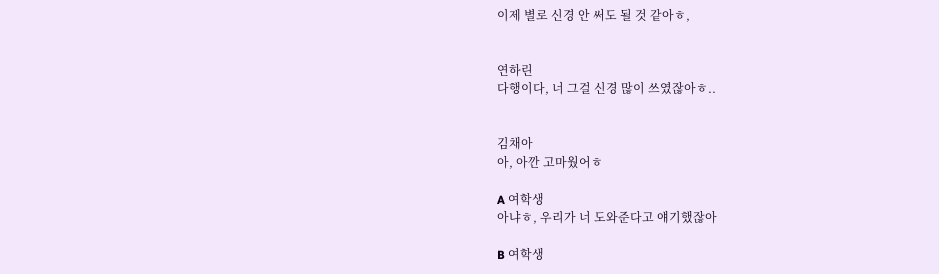이제 별로 신경 안 써도 될 것 같아ㅎ,


연하린
다행이다, 너 그걸 신경 많이 쓰였잖아ㅎ..


김채아
아, 아깐 고마웠어ㅎ

A 여학생
아냐ㅎ, 우리가 너 도와준다고 얘기했잖아

B 여학생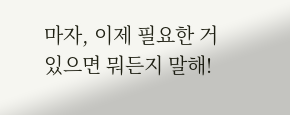마자, 이제 필요한 거 있으면 뭐든지 말해!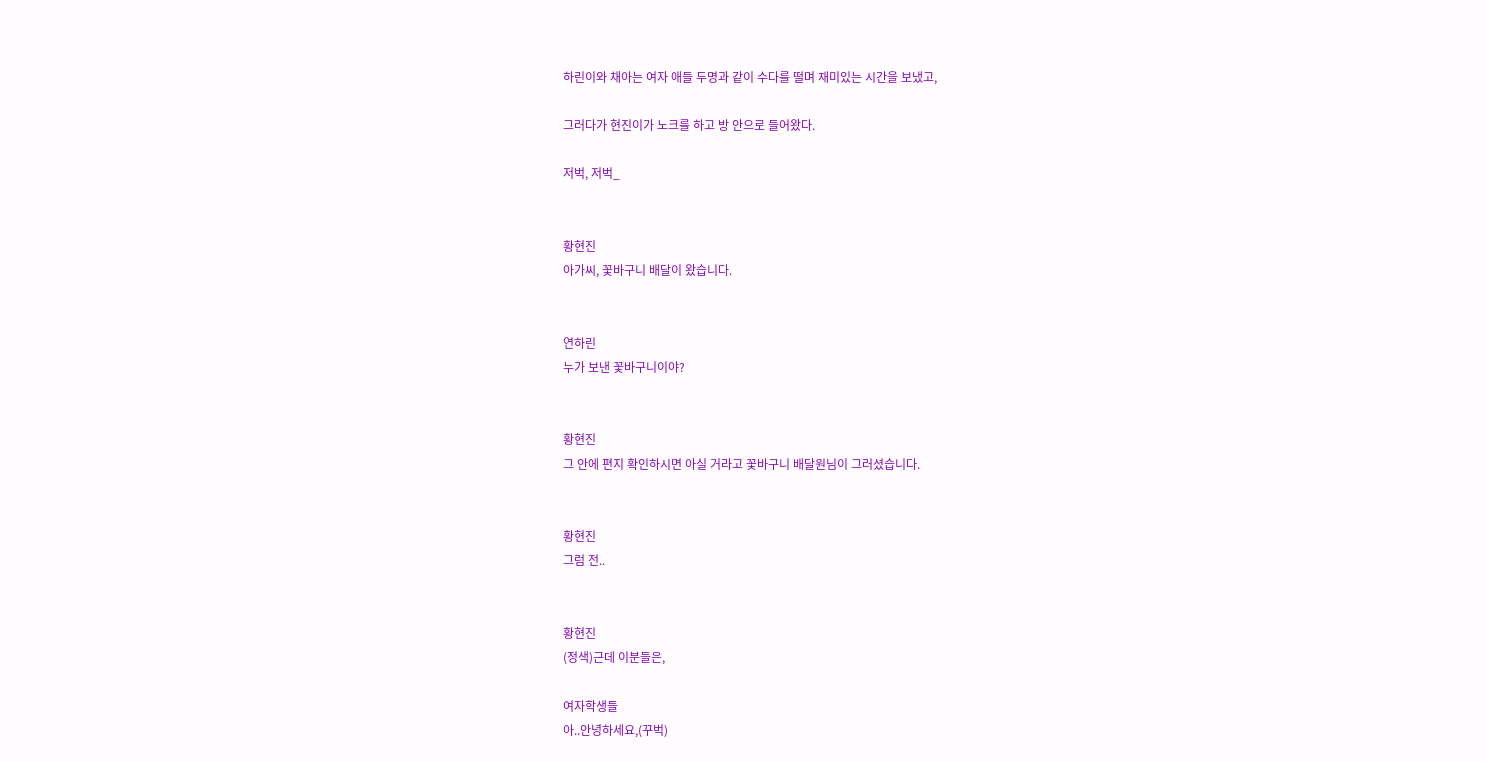하린이와 채아는 여자 애들 두명과 같이 수다를 떨며 재미있는 시간을 보냈고,

그러다가 현진이가 노크를 하고 방 안으로 들어왔다.

저벅, 저벅_


황현진
아가씨, 꽃바구니 배달이 왔습니다.


연하린
누가 보낸 꽃바구니이야?


황현진
그 안에 편지 확인하시면 아실 거라고 꽃바구니 배달원님이 그러셨습니다.


황현진
그럼 전..


황현진
(정색)근데 이분들은,

여자학생들
아..안녕하세요,(꾸벅)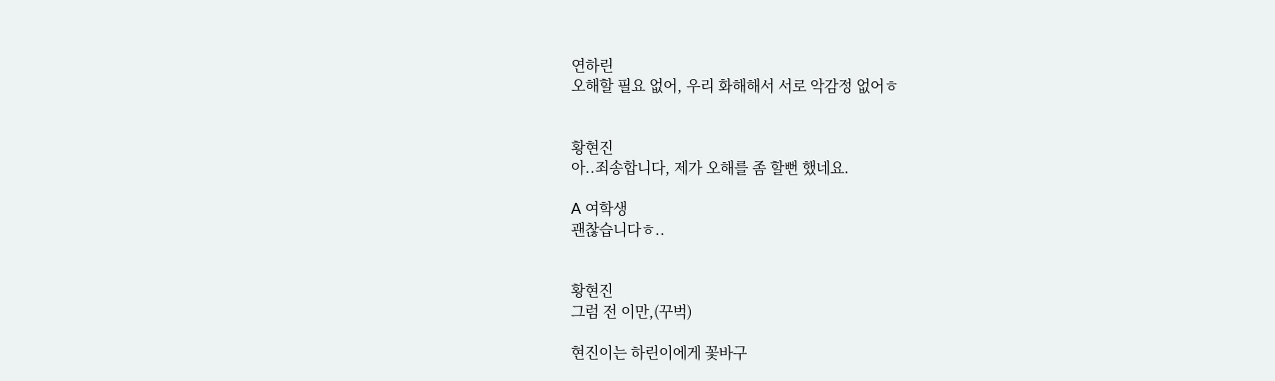연하린
오해할 필요 없어, 우리 화해해서 서로 악감정 없어ㅎ


황현진
아..죄송합니다, 제가 오해를 좀 할뻔 했네요.

A 여학생
괜찮습니다ㅎ..


황현진
그럼 전 이만,(꾸벅)

현진이는 하린이에게 꽃바구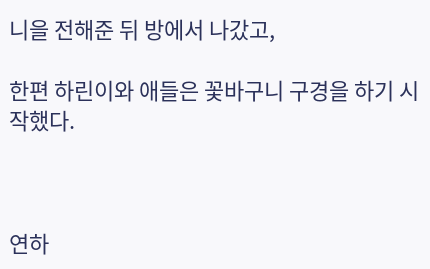니을 전해준 뒤 방에서 나갔고,

한편 하린이와 애들은 꽃바구니 구경을 하기 시작했다.



연하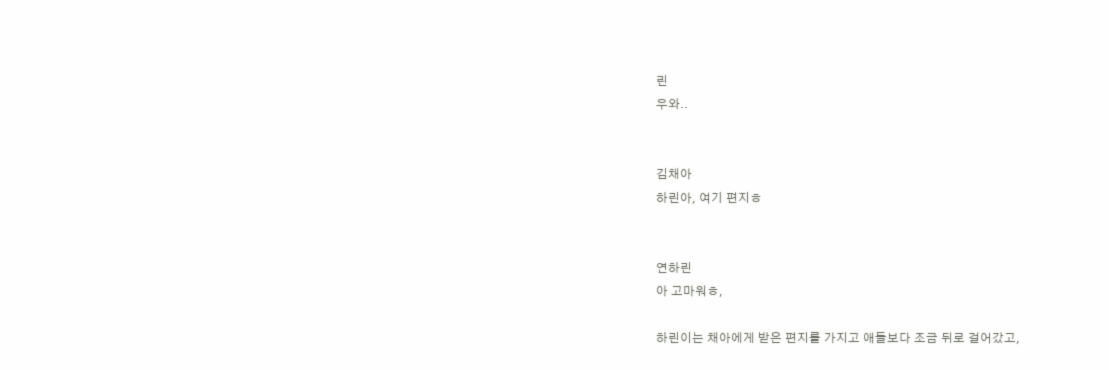린
우와..


김채아
하린아, 여기 편지ㅎ


연하린
아 고마워ㅎ,

하린이는 채아에게 받은 편지를 가지고 애들보다 조금 뒤로 걸어갔고,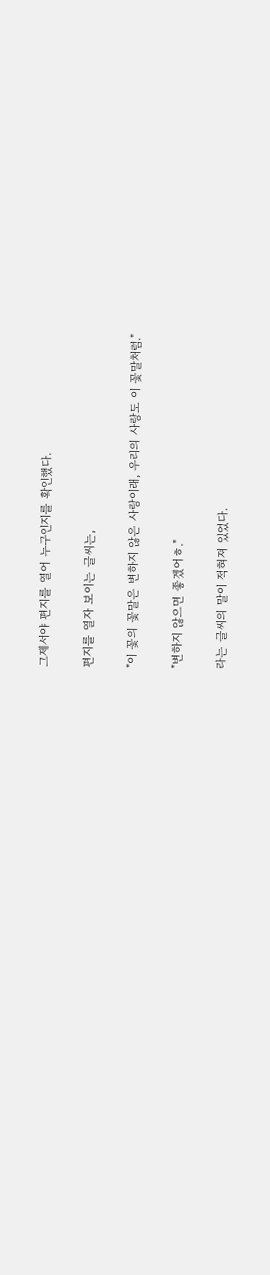그제서야 편지를 열어 누구인지를 확인했다.

편지를 열자 보이는 글씨는,

"이 꽃의 꽃말은 변하지 않은 사랑이래, 우리의 사랑도 이 꽃말처럼."

"변하지 않으면 좋겠어ㅎ."

라는 글씨의 말이 적혀져 있었다.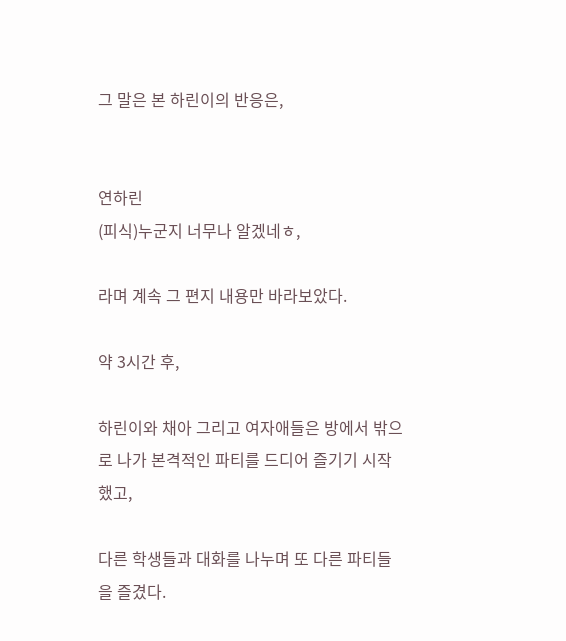그 말은 본 하린이의 반응은,


연하린
(피식)누군지 너무나 알겠네ㅎ,

라며 계속 그 편지 내용만 바라보았다.

약 3시간 후,

하린이와 채아 그리고 여자애들은 방에서 밖으로 나가 본격적인 파티를 드디어 즐기기 시작했고,

다른 학생들과 대화를 나누며 또 다른 파티들을 즐겼다.